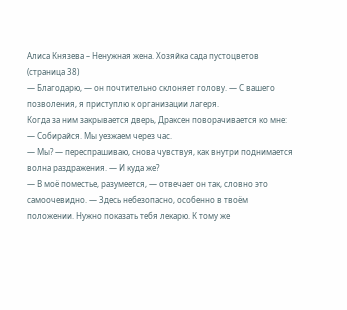Алиса Князева – Ненужная жена. Хозяйка сада пустоцветов (страница 38)
— Благодарю, — он почтительно склоняет голову. — С вашего позволения, я приступлю к организации лагеря.
Когда за ним закрывается дверь, Драксен поворачивается ко мне:
— Собирайся. Мы уезжаем через час.
— Мы? — переспрашиваю, снова чувствуя, как внутри поднимается волна раздражения. — И куда же?
— В моё поместье, разумеется, — отвечает он так, словно это самоочевидно. — Здесь небезопасно, особенно в твоём положении. Нужно показать тебя лекарю. К тому же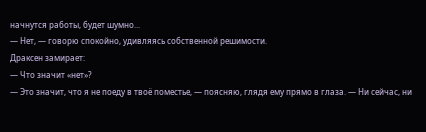начнутся работы, будет шумно...
— Нет, — говорю спокойно, удивляясь собственной решимости.
Драксен замирает:
— Что значит «нет»?
— Это значит, что я не поеду в твоё поместье, — поясняю, глядя ему прямо в глаза. — Ни сейчас, ни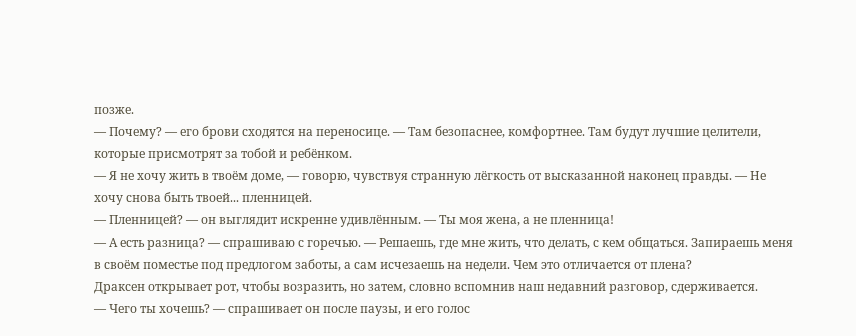позже.
— Почему? — его брови сходятся на переносице. — Там безопаснее, комфортнее. Там будут лучшие целители, которые присмотрят за тобой и ребёнком.
— Я не хочу жить в твоём доме, — говорю, чувствуя странную лёгкость от высказанной наконец правды. — Не хочу снова быть твоей... пленницей.
— Пленницей? — он выглядит искренне удивлённым. — Ты моя жена, а не пленница!
— А есть разница? — спрашиваю с горечью. — Решаешь, где мне жить, что делать, с кем общаться. Запираешь меня в своём поместье под предлогом заботы, а сам исчезаешь на недели. Чем это отличается от плена?
Драксен открывает рот, чтобы возразить, но затем, словно вспомнив наш недавний разговор, сдерживается.
— Чего ты хочешь? — спрашивает он после паузы, и его голос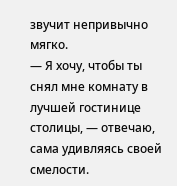звучит непривычно мягко.
— Я хочу, чтобы ты снял мне комнату в лучшей гостинице столицы, — отвечаю, сама удивляясь своей смелости.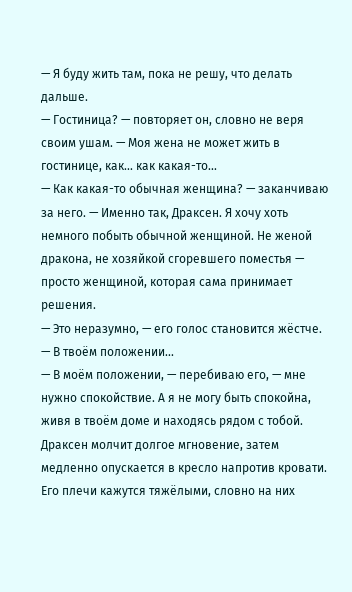— Я буду жить там, пока не решу, что делать дальше.
— Гостиница? — повторяет он, словно не веря своим ушам. — Моя жена не может жить в гостинице, как... как какая-то...
— Как какая-то обычная женщина? — заканчиваю за него. — Именно так, Драксен. Я хочу хоть немного побыть обычной женщиной. Не женой дракона, не хозяйкой сгоревшего поместья — просто женщиной, которая сама принимает решения.
— Это неразумно, — его голос становится жёстче. — В твоём положении...
— В моём положении, — перебиваю его, — мне нужно спокойствие. А я не могу быть спокойна, живя в твоём доме и находясь рядом с тобой.
Драксен молчит долгое мгновение, затем медленно опускается в кресло напротив кровати. Его плечи кажутся тяжёлыми, словно на них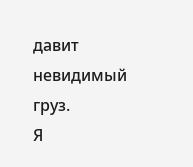давит невидимый груз.
Я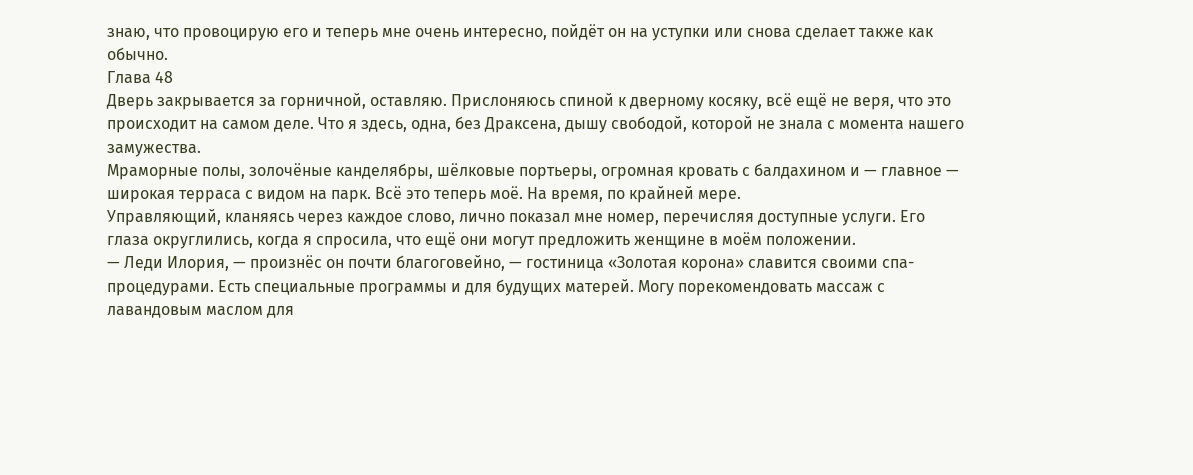знаю, что провоцирую его и теперь мне очень интересно, пойдёт он на уступки или снова сделает также как обычно.
Глава 48
Дверь закрывается за горничной, оставляю. Прислоняюсь спиной к дверному косяку, всё ещё не веря, что это происходит на самом деле. Что я здесь, одна, без Драксена, дышу свободой, которой не знала с момента нашего замужества.
Мраморные полы, золочёные канделябры, шёлковые портьеры, огромная кровать с балдахином и — главное — широкая терраса с видом на парк. Всё это теперь моё. На время, по крайней мере.
Управляющий, кланяясь через каждое слово, лично показал мне номер, перечисляя доступные услуги. Его глаза округлились, когда я спросила, что ещё они могут предложить женщине в моём положении.
— Леди Илория, — произнёс он почти благоговейно, — гостиница «Золотая корона» славится своими спа-процедурами. Есть специальные программы и для будущих матерей. Могу порекомендовать массаж с лавандовым маслом для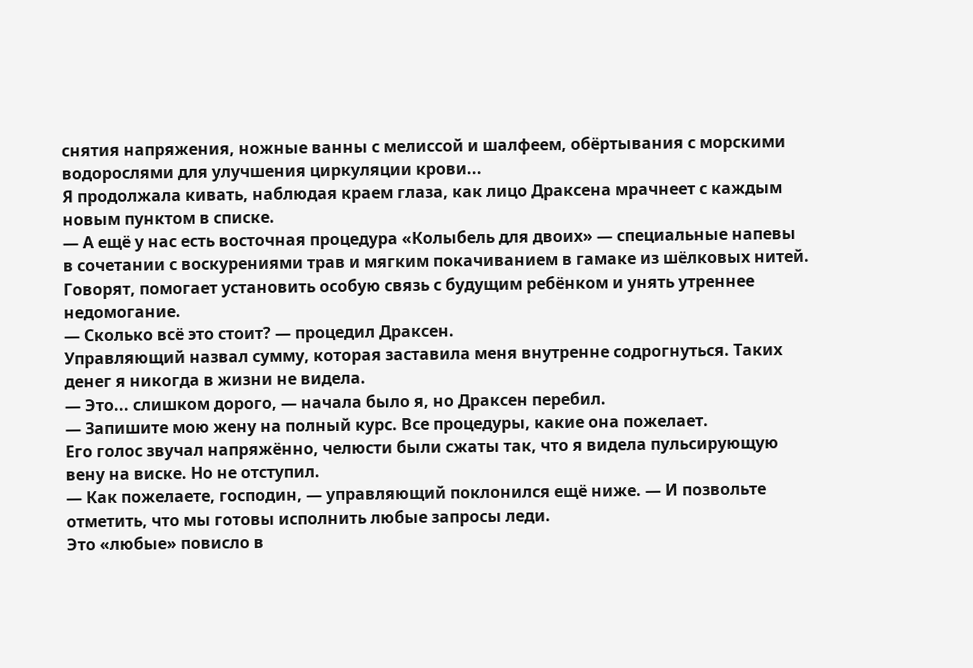снятия напряжения, ножные ванны с мелиссой и шалфеем, обёртывания с морскими водорослями для улучшения циркуляции крови...
Я продолжала кивать, наблюдая краем глаза, как лицо Драксена мрачнеет с каждым новым пунктом в списке.
— А ещё у нас есть восточная процедура «Колыбель для двоих» — специальные напевы в сочетании с воскурениями трав и мягким покачиванием в гамаке из шёлковых нитей. Говорят, помогает установить особую связь с будущим ребёнком и унять утреннее недомогание.
— Сколько всё это стоит? — процедил Драксен.
Управляющий назвал сумму, которая заставила меня внутренне содрогнуться. Таких денег я никогда в жизни не видела.
— Это... слишком дорого, — начала было я, но Драксен перебил.
— Запишите мою жену на полный курс. Все процедуры, какие она пожелает.
Его голос звучал напряжённо, челюсти были сжаты так, что я видела пульсирующую вену на виске. Но не отступил.
— Как пожелаете, господин, — управляющий поклонился ещё ниже. — И позвольте отметить, что мы готовы исполнить любые запросы леди.
Это «любые» повисло в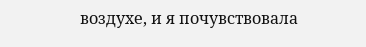воздухе, и я почувствовала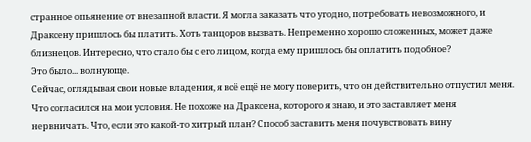странное опьянение от внезапной власти. Я могла заказать что угодно, потребовать невозможного, и Драксену пришлось бы платить. Хоть танцоров вызвать. Непременно хорошо сложенных, может даже близнецов. Интересно, что стало бы с его лицом, когда ему пришлось бы оплатить подобное?
Это было... волнующе.
Сейчас, оглядывая свои новые владения, я всё ещё не могу поверить, что он действительно отпустил меня. Что согласился на мои условия. Не похоже на Драксена, которого я знаю, и это заставляет меня нервничать. Что, если это какой-то хитрый план? Способ заставить меня почувствовать вину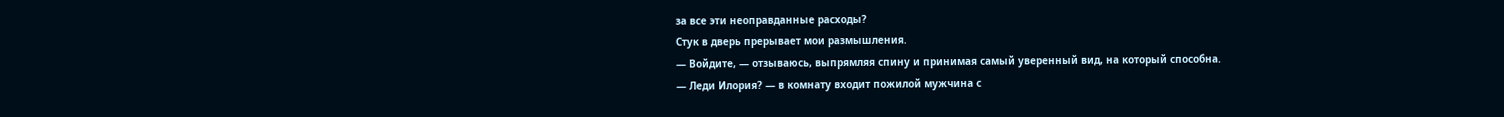за все эти неоправданные расходы?
Стук в дверь прерывает мои размышления.
— Войдите, — отзываюсь, выпрямляя спину и принимая самый уверенный вид, на который способна.
— Леди Илория? — в комнату входит пожилой мужчина с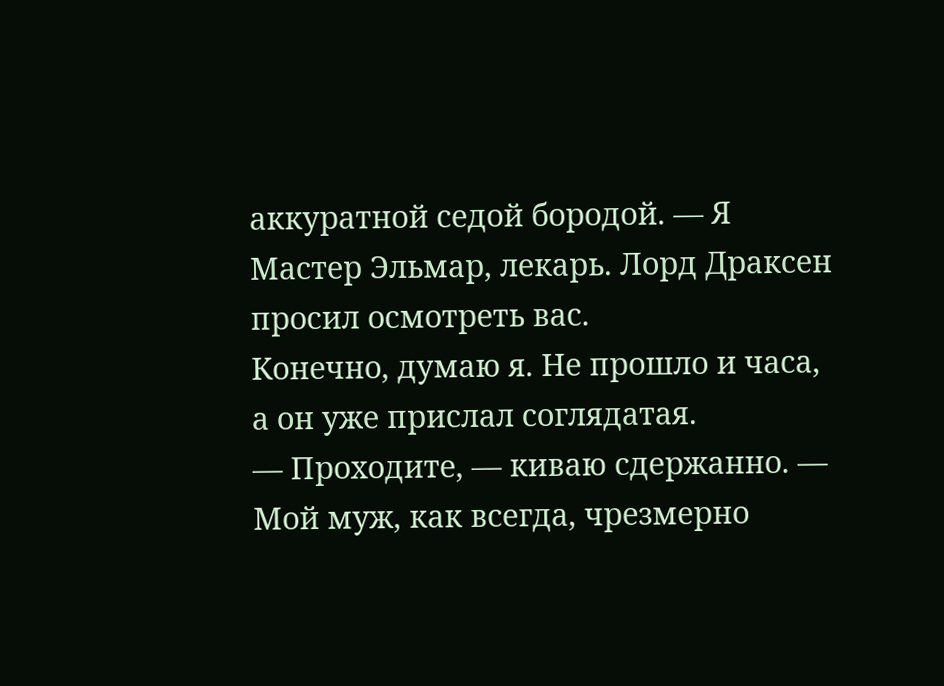аккуратной седой бородой. — Я Мастер Эльмар, лекарь. Лорд Драксен просил осмотреть вас.
Конечно, думаю я. Не прошло и часа, а он уже прислал соглядатая.
— Проходите, — киваю сдержанно. — Мой муж, как всегда, чрезмерно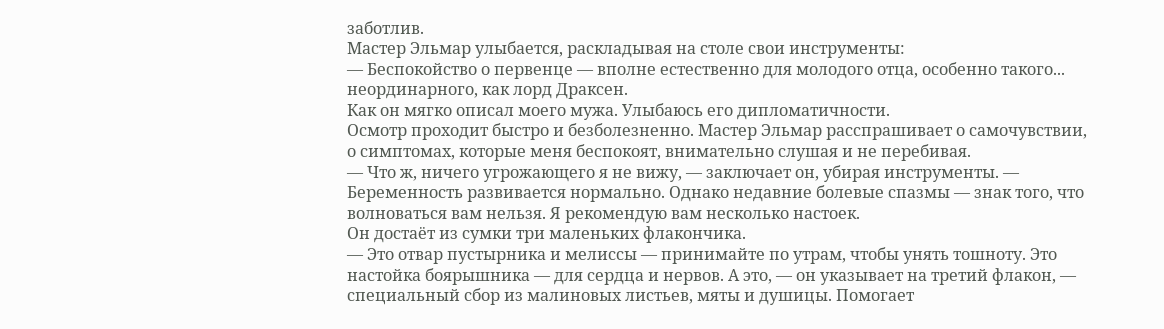заботлив.
Мастер Эльмар улыбается, раскладывая на столе свои инструменты:
— Беспокойство о первенце — вполне естественно для молодого отца, особенно такого... неординарного, как лорд Драксен.
Как он мягко описал моего мужа. Улыбаюсь его дипломатичности.
Осмотр проходит быстро и безболезненно. Мастер Эльмар расспрашивает о самочувствии, о симптомах, которые меня беспокоят, внимательно слушая и не перебивая.
— Что ж, ничего угрожающего я не вижу, — заключает он, убирая инструменты. — Беременность развивается нормально. Однако недавние болевые спазмы — знак того, что волноваться вам нельзя. Я рекомендую вам несколько настоек.
Он достаёт из сумки три маленьких флакончика.
— Это отвар пустырника и мелиссы — принимайте по утрам, чтобы унять тошноту. Это настойка боярышника — для сердца и нервов. А это, — он указывает на третий флакон, — специальный сбор из малиновых листьев, мяты и душицы. Помогает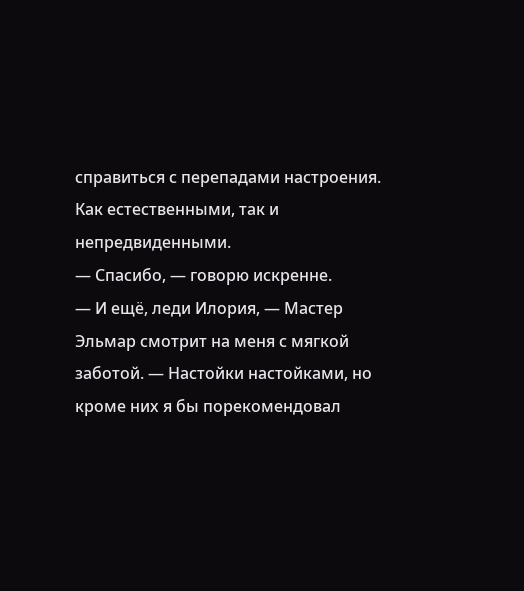справиться с перепадами настроения. Как естественными, так и непредвиденными.
— Спасибо, — говорю искренне.
— И ещё, леди Илория, — Мастер Эльмар смотрит на меня с мягкой заботой. — Настойки настойками, но кроме них я бы порекомендовал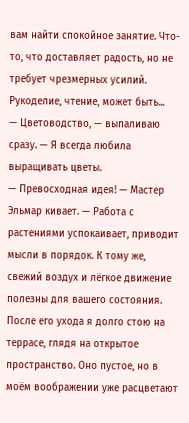вам найти спокойное занятие. Что-то, что доставляет радость, но не требует чрезмерных усилий. Рукоделие, чтение, может быть...
— Цветоводство, — выпаливаю сразу. — Я всегда любила выращивать цветы.
— Превосходная идея! — Мастер Эльмар кивает. — Работа с растениями успокаивает, приводит мысли в порядок. К тому же, свежий воздух и лёгкое движение полезны для вашего состояния.
После его ухода я долго стою на террасе, глядя на открытое пространство. Оно пустое, но в моём воображении уже расцветают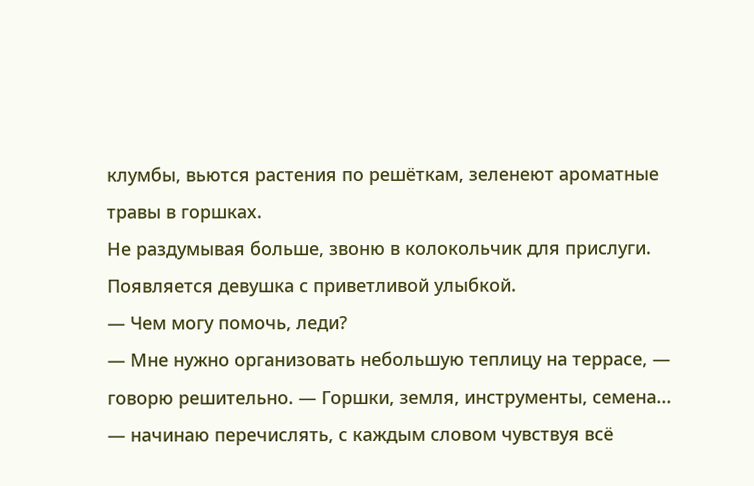клумбы, вьются растения по решёткам, зеленеют ароматные травы в горшках.
Не раздумывая больше, звоню в колокольчик для прислуги. Появляется девушка с приветливой улыбкой.
— Чем могу помочь, леди?
— Мне нужно организовать небольшую теплицу на террасе, — говорю решительно. — Горшки, земля, инструменты, семена... — начинаю перечислять, с каждым словом чувствуя всё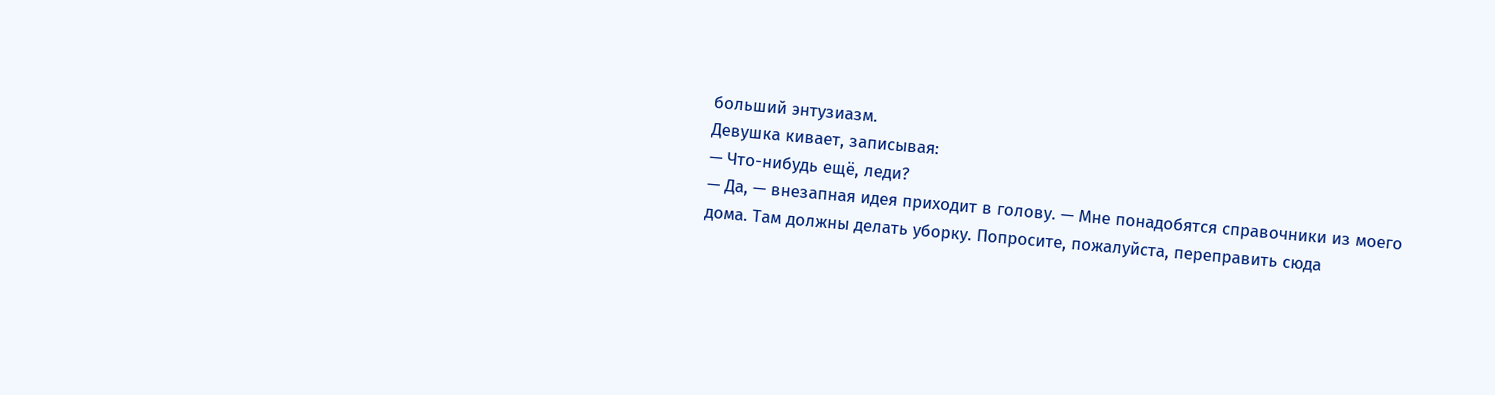больший энтузиазм.
Девушка кивает, записывая:
— Что-нибудь ещё, леди?
— Да, — внезапная идея приходит в голову. — Мне понадобятся справочники из моего дома. Там должны делать уборку. Попросите, пожалуйста, переправить сюда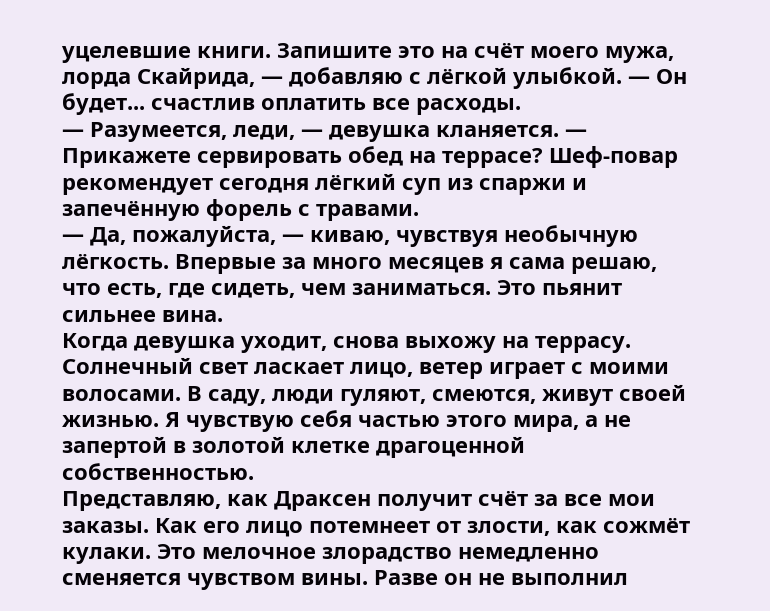уцелевшие книги. Запишите это на счёт моего мужа, лорда Скайрида, — добавляю с лёгкой улыбкой. — Он будет... счастлив оплатить все расходы.
— Разумеется, леди, — девушка кланяется. — Прикажете сервировать обед на террасе? Шеф-повар рекомендует сегодня лёгкий суп из спаржи и запечённую форель с травами.
— Да, пожалуйста, — киваю, чувствуя необычную лёгкость. Впервые за много месяцев я сама решаю, что есть, где сидеть, чем заниматься. Это пьянит сильнее вина.
Когда девушка уходит, снова выхожу на террасу. Солнечный свет ласкает лицо, ветер играет с моими волосами. В саду, люди гуляют, смеются, живут своей жизнью. Я чувствую себя частью этого мира, а не запертой в золотой клетке драгоценной собственностью.
Представляю, как Драксен получит счёт за все мои заказы. Как его лицо потемнеет от злости, как сожмёт кулаки. Это мелочное злорадство немедленно сменяется чувством вины. Разве он не выполнил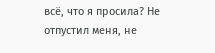всё, что я просила? Не отпустил меня, не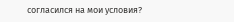согласился на мои условия?